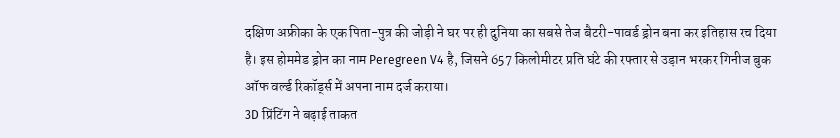दक्षिण अफ्रीका के एक पिता-पुत्र की जोड़ी ने घर पर ही दुनिया का सबसे तेज बैटरी-पावर्ड ड्रोन बना कर इतिहास रच दिया है। इस होममेड ड्रोन का नाम Peregreen V4 है, जिसने 657 किलोमीटर प्रति घंटे की रफ्तार से उड़ान भरकर गिनीज बुक ऑफ वर्ल्ड रिकॉर्ड्स में अपना नाम दर्ज कराया।
3D प्रिंटिंग ने बढ़ाई ताकत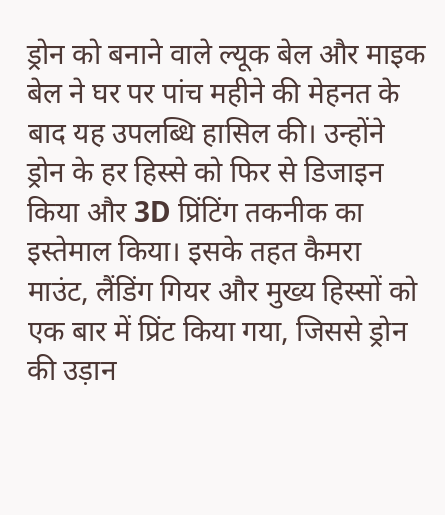ड्रोन को बनाने वाले ल्यूक बेल और माइक बेल ने घर पर पांच महीने की मेहनत के बाद यह उपलब्धि हासिल की। उन्होंने ड्रोन के हर हिस्से को फिर से डिजाइन किया और 3D प्रिंटिंग तकनीक का इस्तेमाल किया। इसके तहत कैमरा माउंट, लैंडिंग गियर और मुख्य हिस्सों को एक बार में प्रिंट किया गया, जिससे ड्रोन की उड़ान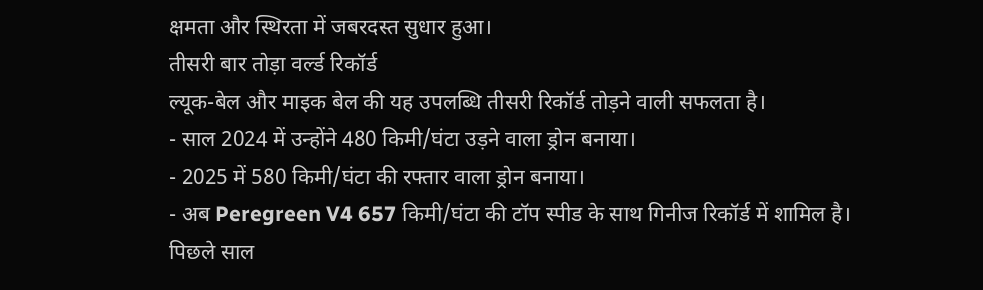क्षमता और स्थिरता में जबरदस्त सुधार हुआ।
तीसरी बार तोड़ा वर्ल्ड रिकॉर्ड
ल्यूक-बेल और माइक बेल की यह उपलब्धि तीसरी रिकॉर्ड तोड़ने वाली सफलता है।
- साल 2024 में उन्होंने 480 किमी/घंटा उड़ने वाला ड्रोन बनाया।
- 2025 में 580 किमी/घंटा की रफ्तार वाला ड्रोन बनाया।
- अब Peregreen V4 657 किमी/घंटा की टॉप स्पीड के साथ गिनीज रिकॉर्ड में शामिल है।
पिछले साल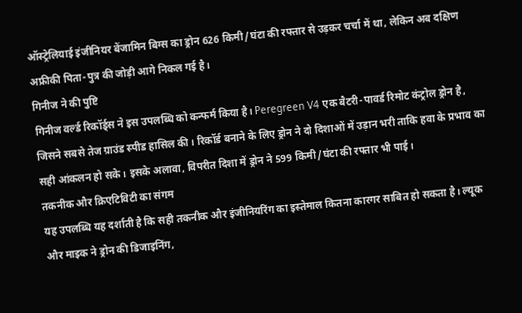ऑस्ट्रेलियाई इंजीनियर बेंजामिन बिग्स का ड्रोन 626 किमी/घंटा की रफ्तार से उड़कर चर्चा में था, लेकिन अब दक्षिण अफ्रीकी पिता-पुत्र की जोड़ी आगे निकल गई है।
गिनीज ने की पुष्टि
गिनीज वर्ल्ड रिकॉर्ड्स ने इस उपलब्धि को कन्फर्म किया है। Peregreen V4 एक बैटरी-पावर्ड रिमोट कंट्रोल ड्रोन है, जिसने सबसे तेज ग्राउंड स्पीड हासिल की। रिकॉर्ड बनाने के लिए ड्रोन ने दो दिशाओं में उड़ान भरी ताकि हवा के प्रभाव का सही आंकलन हो सके। इसके अलावा, विपरीत दिशा में ड्रोन ने 599 किमी/घंटा की रफ्तार भी पाई।
तकनीक और क्रिएटिविटी का संगम
यह उपलब्धि यह दर्शाती है कि सही तकनीक और इंजीनियरिंग का इस्तेमाल कितना कारगर साबित हो सकता है। ल्यूक और माइक ने ड्रोन की डिजाइनिंग,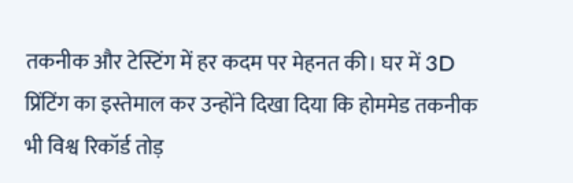तकनीक और टेस्टिंग में हर कदम पर मेहनत की। घर में 3D प्रिंटिंग का इस्तेमाल कर उन्होंने दिखा दिया कि होममेड तकनीक भी विश्व रिकॉर्ड तोड़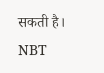सकती है।
NBT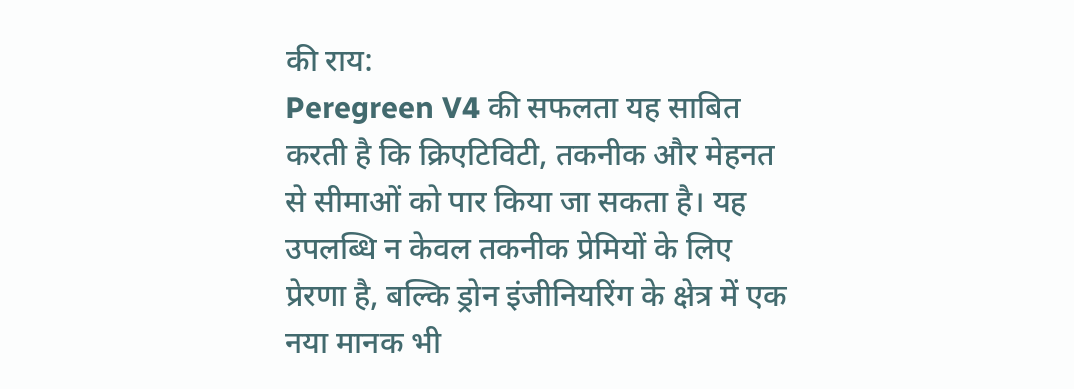की राय:
Peregreen V4 की सफलता यह साबित करती है कि क्रिएटिविटी, तकनीक और मेहनत से सीमाओं को पार किया जा सकता है। यह उपलब्धि न केवल तकनीक प्रेमियों के लिए प्रेरणा है, बल्कि ड्रोन इंजीनियरिंग के क्षेत्र में एक नया मानक भी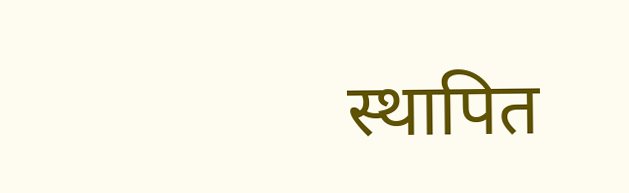स्थापित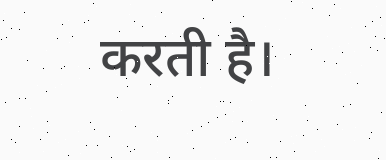करती है।